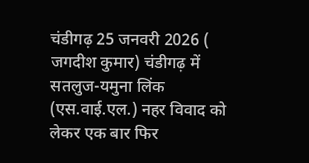चंडीगढ़ 25 जनवरी 2026 ( जगदीश कुमार) चंडीगढ़ में सतलुज-यमुना लिंक (एस.वाई.एल.) नहर विवाद को लेकर एक बार फिर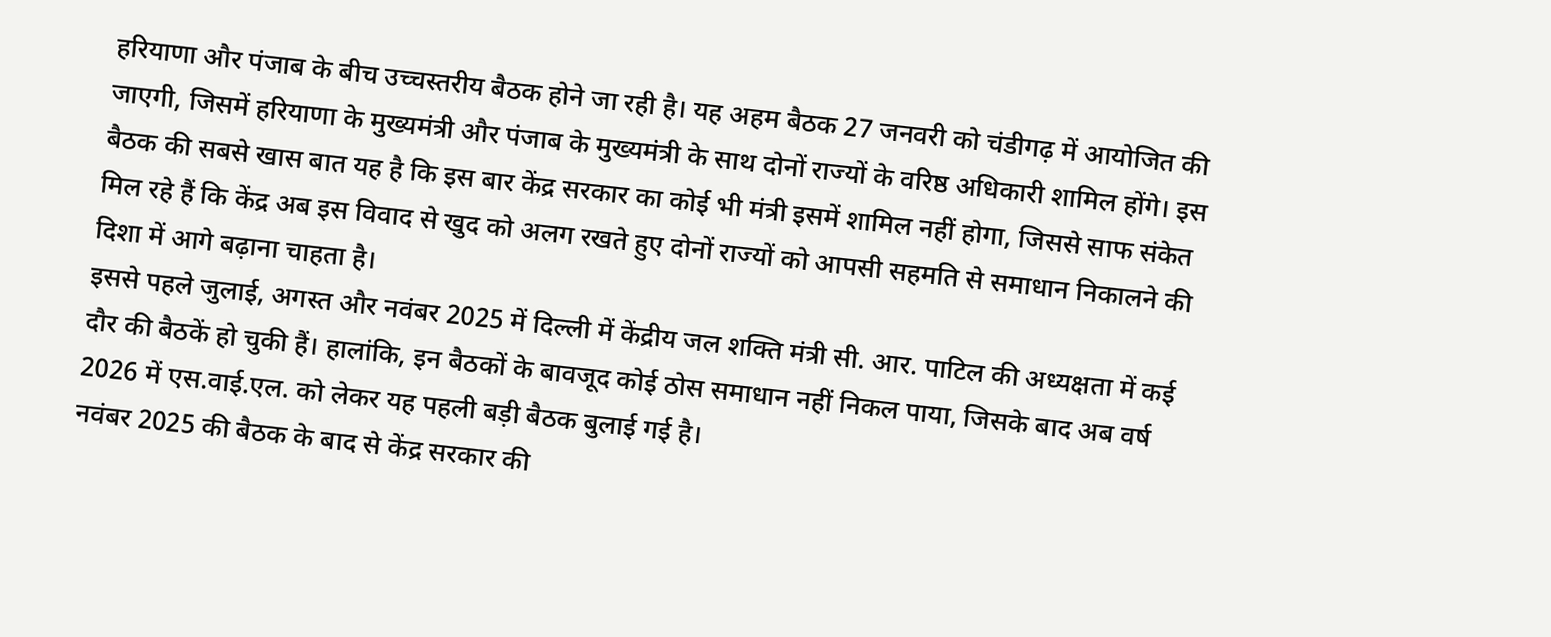हरियाणा और पंजाब के बीच उच्चस्तरीय बैठक होने जा रही है। यह अहम बैठक 27 जनवरी को चंडीगढ़ में आयोजित की जाएगी, जिसमें हरियाणा के मुख्यमंत्री और पंजाब के मुख्यमंत्री के साथ दोनों राज्यों के वरिष्ठ अधिकारी शामिल होंगे। इस बैठक की सबसे खास बात यह है कि इस बार केंद्र सरकार का कोई भी मंत्री इसमें शामिल नहीं होगा, जिससे साफ संकेत मिल रहे हैं कि केंद्र अब इस विवाद से खुद को अलग रखते हुए दोनों राज्यों को आपसी सहमति से समाधान निकालने की दिशा में आगे बढ़ाना चाहता है।
इससे पहले जुलाई, अगस्त और नवंबर 2025 में दिल्ली में केंद्रीय जल शक्ति मंत्री सी. आर. पाटिल की अध्यक्षता में कई दौर की बैठकें हो चुकी हैं। हालांकि, इन बैठकों के बावजूद कोई ठोस समाधान नहीं निकल पाया, जिसके बाद अब वर्ष 2026 में एस.वाई.एल. को लेकर यह पहली बड़ी बैठक बुलाई गई है।
नवंबर 2025 की बैठक के बाद से केंद्र सरकार की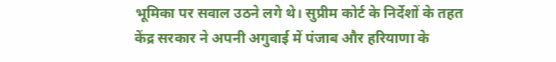भूमिका पर सवाल उठने लगे थे। सुप्रीम कोर्ट के निर्देशों के तहत केंद्र सरकार ने अपनी अगुवाई में पंजाब और हरियाणा के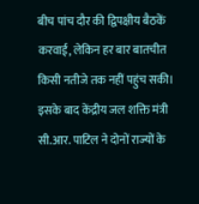बीच पांच दौर की द्विपक्षीय बैठकें करवाई, लेकिन हर बार बातचीत किसी नतीजे तक नहीं पहुंच सकी। इसके बाद केंद्रीय जल शक्ति मंत्री सी.आर. पाटिल ने दोनों राज्यों के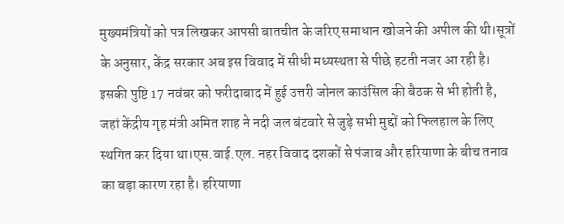मुख्यमंत्रियों को पत्र लिखकर आपसी बातचीत के जरिए समाधान खोजने की अपील की थी।सूत्रों के अनुसार, केंद्र सरकार अब इस विवाद में सीधी मध्यस्थता से पीछे हटती नजर आ रही है। इसकी पुष्टि 17 नवंबर को फरीदाबाद में हुई उत्तरी जोनल काउंसिल की बैठक से भी होती है, जहां केंद्रीय गृह मंत्री अमित शाह ने नदी जल बंटवारे से जुड़े सभी मुद्दों को फिलहाल के लिए स्थगित कर दिया था।एस.वाई.एल. नहर विवाद दशकों से पंजाब और हरियाणा के बीच तनाव का बड़ा कारण रहा है। हरियाणा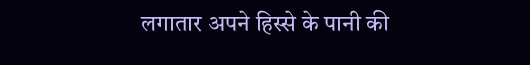लगातार अपने हिस्से के पानी की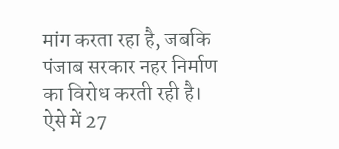मांग करता रहा है, जबकि पंजाब सरकार नहर निर्माण का विरोध करती रही है। ऐसे में 27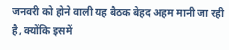जनवरी को होने वाली यह बैठक बेहद अहम मानी जा रही है, क्योंकि इसमें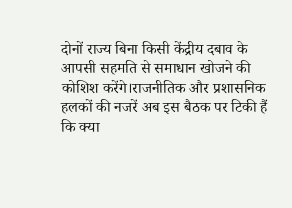दोनों राज्य बिना किसी केंद्रीय दबाव के आपसी सहमति से समाधान खोजने की कोशिश करेंगे।राजनीतिक और प्रशासनिक हलकों की नजरें अब इस बैठक पर टिकी हैं कि क्या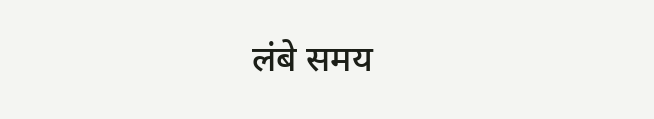लंबे समय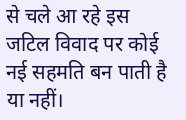से चले आ रहे इस जटिल विवाद पर कोई नई सहमति बन पाती है या नहीं।